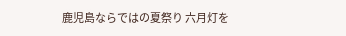鹿児島ならではの夏祭り 六月灯を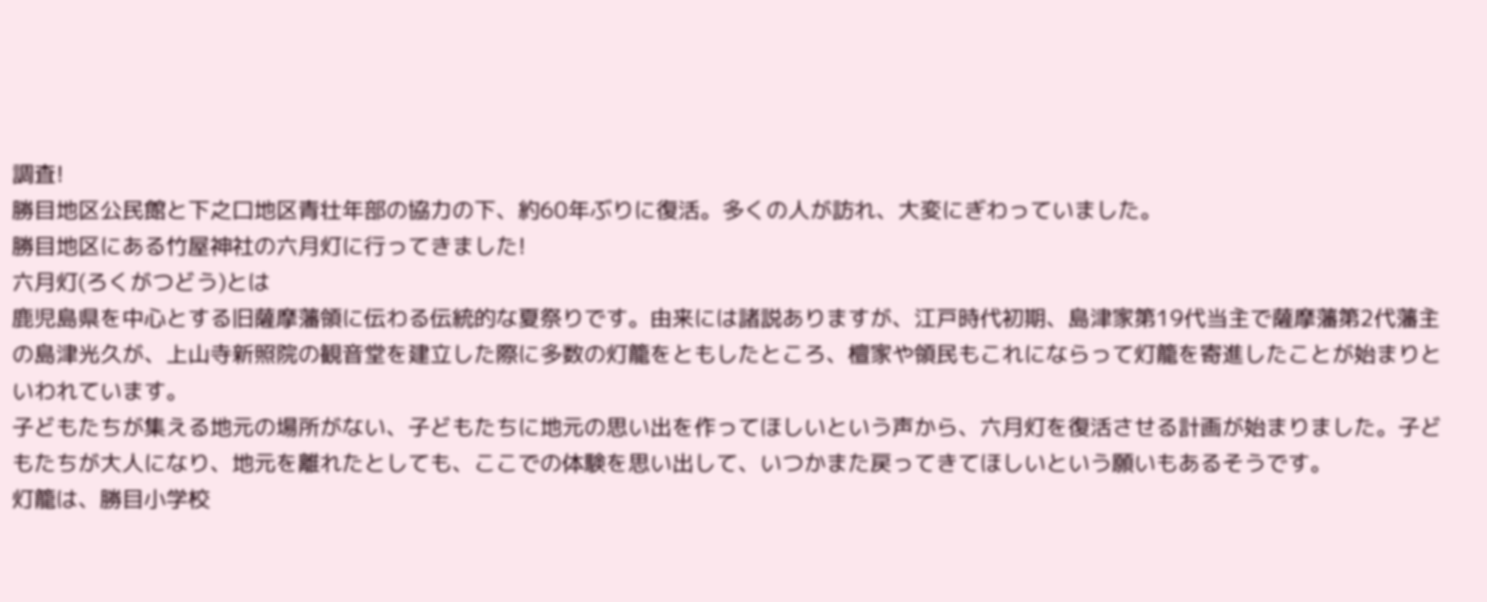調査!
勝目地区公民館と下之口地区青壮年部の協力の下、約60年ぶりに復活。多くの人が訪れ、大変にぎわっていました。
勝目地区にある竹屋神社の六月灯に行ってきました!
六月灯(ろくがつどう)とは
鹿児島県を中心とする旧薩摩藩領に伝わる伝統的な夏祭りです。由来には諸説ありますが、江戸時代初期、島津家第19代当主で薩摩藩第2代藩主の島津光久が、上山寺新照院の観音堂を建立した際に多数の灯籠をともしたところ、檀家や領民もこれにならって灯籠を寄進したことが始まりといわれています。
子どもたちが集える地元の場所がない、子どもたちに地元の思い出を作ってほしいという声から、六月灯を復活させる計画が始まりました。子どもたちが大人になり、地元を離れたとしても、ここでの体験を思い出して、いつかまた戻ってきてほしいという願いもあるそうです。
灯籠は、勝目小学校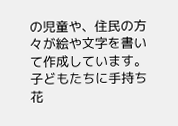の児童や、住民の方々が絵や文字を書いて作成しています。
子どもたちに手持ち花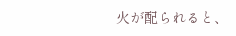火が配られると、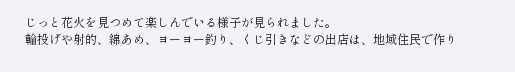じっと花火を見つめて楽しんでいる様子が見られました。
輪投げや射的、綿あめ、ヨーヨー釣り、くじ引きなどの出店は、地域住民で作り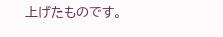上げたものです。